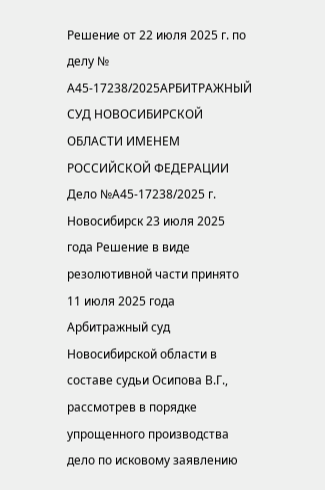Решение от 22 июля 2025 г. по делу № А45-17238/2025АРБИТРАЖНЫЙ СУД НОВОСИБИРСКОЙ ОБЛАСТИ ИМЕНЕМ РОССИЙСКОЙ ФЕДЕРАЦИИ Дело №А45-17238/2025 г. Новосибирск 23 июля 2025 года Решение в виде резолютивной части принято 11 июля 2025 года Арбитражный суд Новосибирской области в составе судьи Осипова В.Г., рассмотрев в порядке упрощенного производства дело по исковому заявлению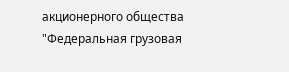акционерного общества "Федеральная грузовая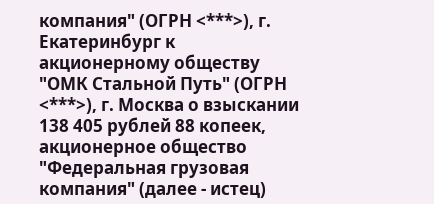компания" (ОГРН <***>), г. Екатеринбург к акционерному обществу "ОМК Стальной Путь" (ОГРН <***>), г. Москва о взыскании 138 405 рублей 88 копеек, акционерное общество "Федеральная грузовая компания" (далее - истец)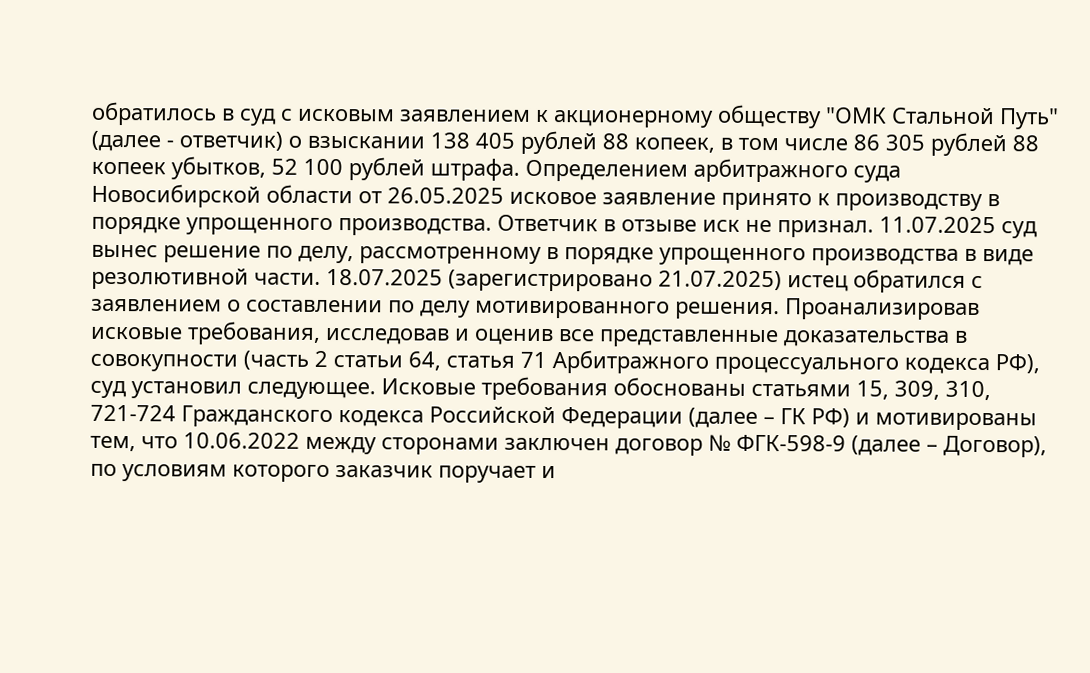обратилось в суд с исковым заявлением к акционерному обществу "ОМК Стальной Путь" (далее - ответчик) о взыскании 138 405 рублей 88 копеек, в том числе 86 305 рублей 88 копеек убытков, 52 100 рублей штрафа. Определением арбитражного суда Новосибирской области от 26.05.2025 исковое заявление принято к производству в порядке упрощенного производства. Ответчик в отзыве иск не признал. 11.07.2025 суд вынес решение по делу, рассмотренному в порядке упрощенного производства в виде резолютивной части. 18.07.2025 (зарегистрировано 21.07.2025) истец обратился с заявлением о составлении по делу мотивированного решения. Проанализировав исковые требования, исследовав и оценив все представленные доказательства в совокупности (часть 2 статьи 64, статья 71 Арбитражного процессуального кодекса РФ), суд установил следующее. Исковые требования обоснованы статьями 15, 309, 310, 721-724 Гражданского кодекса Российской Федерации (далее – ГК РФ) и мотивированы тем, что 10.06.2022 между сторонами заключен договор № ФГК-598-9 (далее – Договор), по условиям которого заказчик поручает и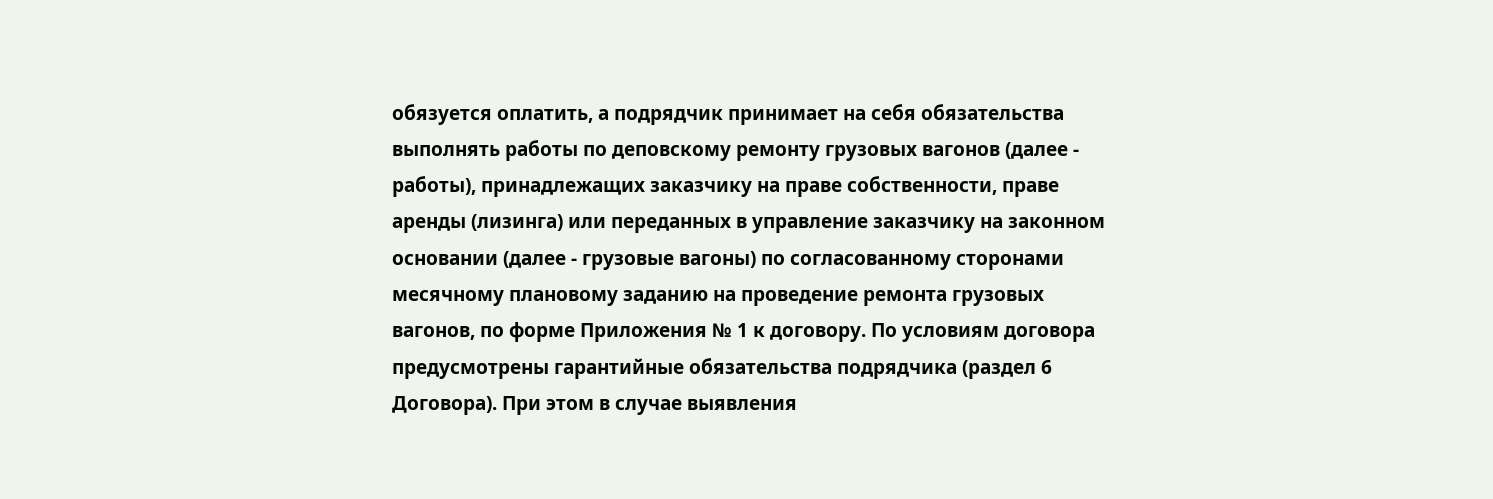обязуется оплатить, а подрядчик принимает на себя обязательства выполнять работы по деповскому ремонту грузовых вагонов (далее - работы), принадлежащих заказчику на праве собственности, праве аренды (лизинга) или переданных в управление заказчику на законном основании (далее - грузовые вагоны) по согласованному сторонами месячному плановому заданию на проведение ремонта грузовых вагонов, по форме Приложения № 1 к договору. По условиям договора предусмотрены гарантийные обязательства подрядчика (раздел 6 Договора). При этом в случае выявления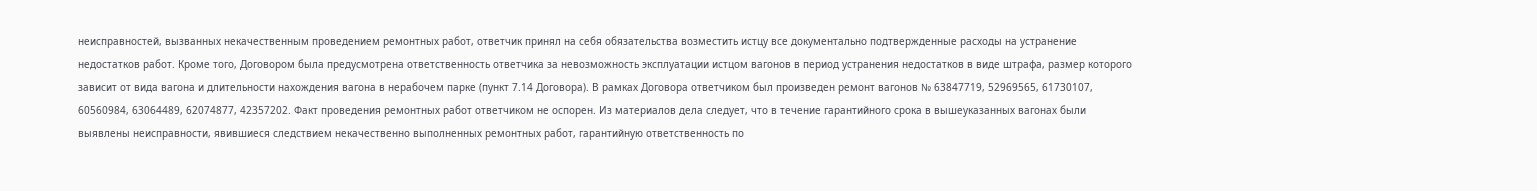неисправностей, вызванных некачественным проведением ремонтных работ, ответчик принял на себя обязательства возместить истцу все документально подтвержденные расходы на устранение недостатков работ. Кроме того, Договором была предусмотрена ответственность ответчика за невозможность эксплуатации истцом вагонов в период устранения недостатков в виде штрафа, размер которого зависит от вида вагона и длительности нахождения вагона в нерабочем парке (пункт 7.14 Договора). В рамках Договора ответчиком был произведен ремонт вагонов № 63847719, 52969565, 61730107, 60560984, 63064489, 62074877, 42357202. Факт проведения ремонтных работ ответчиком не оспорен. Из материалов дела следует, что в течение гарантийного срока в вышеуказанных вагонах были выявлены неисправности, явившиеся следствием некачественно выполненных ремонтных работ, гарантийную ответственность по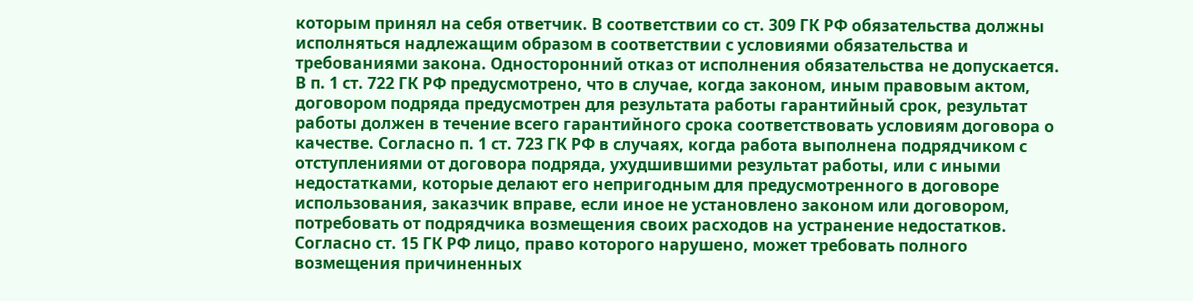которым принял на себя ответчик. В соответствии со ст. 309 ГК РФ обязательства должны исполняться надлежащим образом в соответствии с условиями обязательства и требованиями закона. Односторонний отказ от исполнения обязательства не допускается. В п. 1 ст. 722 ГК РФ предусмотрено, что в случае, когда законом, иным правовым актом, договором подряда предусмотрен для результата работы гарантийный срок, результат работы должен в течение всего гарантийного срока соответствовать условиям договора о качестве. Согласно п. 1 ст. 723 ГК РФ в случаях, когда работа выполнена подрядчиком с отступлениями от договора подряда, ухудшившими результат работы, или с иными недостатками, которые делают его непригодным для предусмотренного в договоре использования, заказчик вправе, если иное не установлено законом или договором, потребовать от подрядчика возмещения своих расходов на устранение недостатков. Согласно ст. 15 ГК РФ лицо, право которого нарушено, может требовать полного возмещения причиненных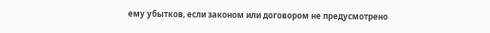ему убытков, если законом или договором не предусмотрено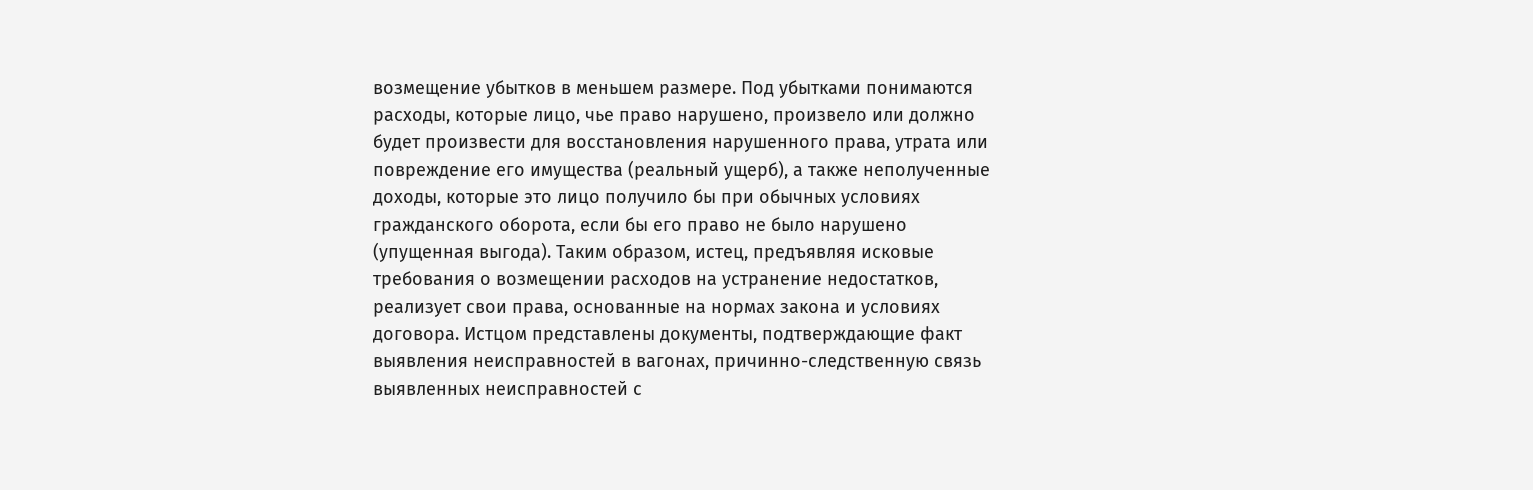возмещение убытков в меньшем размере. Под убытками понимаются расходы, которые лицо, чье право нарушено, произвело или должно будет произвести для восстановления нарушенного права, утрата или повреждение его имущества (реальный ущерб), а также неполученные доходы, которые это лицо получило бы при обычных условиях гражданского оборота, если бы его право не было нарушено (упущенная выгода). Таким образом, истец, предъявляя исковые требования о возмещении расходов на устранение недостатков, реализует свои права, основанные на нормах закона и условиях договора. Истцом представлены документы, подтверждающие факт выявления неисправностей в вагонах, причинно-следственную связь выявленных неисправностей с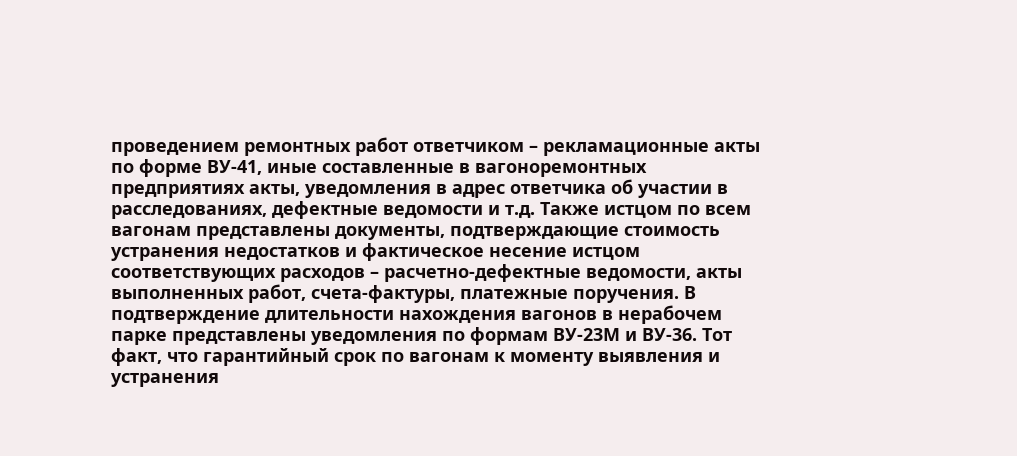проведением ремонтных работ ответчиком – рекламационные акты по форме ВУ-41, иные составленные в вагоноремонтных предприятиях акты, уведомления в адрес ответчика об участии в расследованиях, дефектные ведомости и т.д. Также истцом по всем вагонам представлены документы, подтверждающие стоимость устранения недостатков и фактическое несение истцом соответствующих расходов – расчетно-дефектные ведомости, акты выполненных работ, счета-фактуры, платежные поручения. В подтверждение длительности нахождения вагонов в нерабочем парке представлены уведомления по формам ВУ-23М и ВУ-36. Тот факт, что гарантийный срок по вагонам к моменту выявления и устранения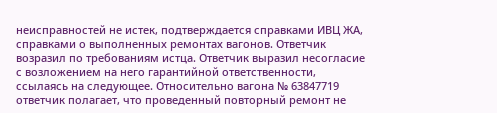неисправностей не истек, подтверждается справками ИВЦ ЖА, справками о выполненных ремонтах вагонов. Ответчик возразил по требованиям истца. Ответчик выразил несогласие с возложением на него гарантийной ответственности, ссылаясь на следующее. Относительно вагона № 63847719 ответчик полагает, что проведенный повторный ремонт не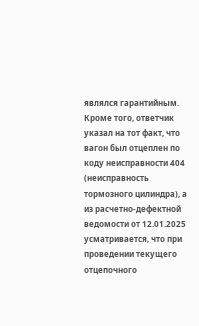являлся гарантийным. Кроме того, ответчик указал на тот факт, что вагон был отцеплен по коду неисправности 404 (неисправность тормозного цилиндра), а из расчетно-дефектной ведомости от 12.01.2025 усматривается, что при проведении текущего отцепочного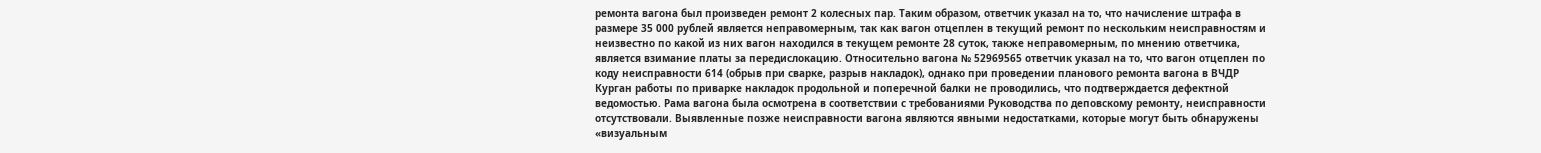ремонта вагона был произведен ремонт 2 колесных пар. Таким образом, ответчик указал на то, что начисление штрафа в размере 35 000 рублей является неправомерным, так как вагон отцеплен в текущий ремонт по нескольким неисправностям и неизвестно по какой из них вагон находился в текущем ремонте 28 суток, также неправомерным, по мнению ответчика, является взимание платы за передислокацию. Относительно вагона № 52969565 ответчик указал на то, что вагон отцеплен по коду неисправности 614 (обрыв при сварке, разрыв накладок), однако при проведении планового ремонта вагона в ВЧДР Курган работы по приварке накладок продольной и поперечной балки не проводились, что подтверждается дефектной ведомостью. Рама вагона была осмотрена в соответствии с требованиями Руководства по деповскому ремонту, неисправности отсутствовали. Выявленные позже неисправности вагона являются явными недостатками, которые могут быть обнаружены «визуальным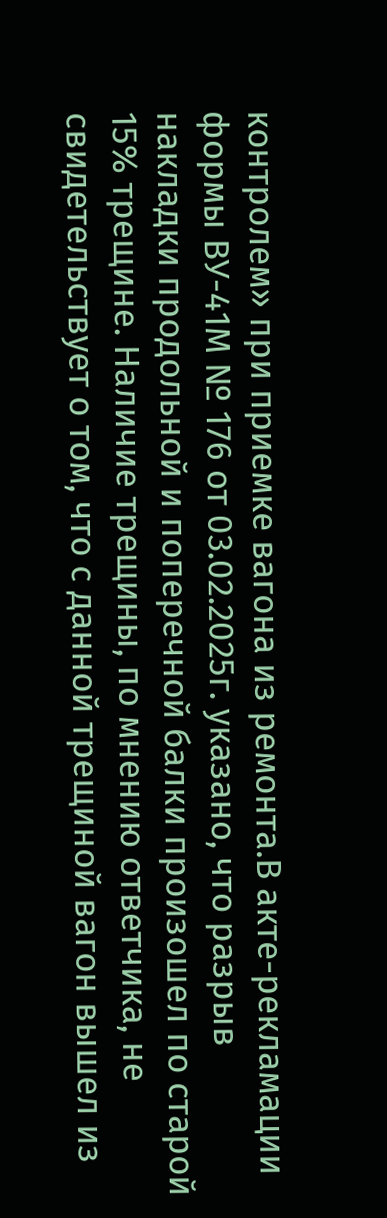контролем» при приемке вагона из ремонта.В акте-рекламации формы ВУ-41М № 176 от 03.02.2025г. указано, что разрыв накладки продольной и поперечной балки произошел по старой 15% трещине. Наличие трещины, по мнению ответчика, не свидетельствует о том, что с данной трещиной вагон вышел из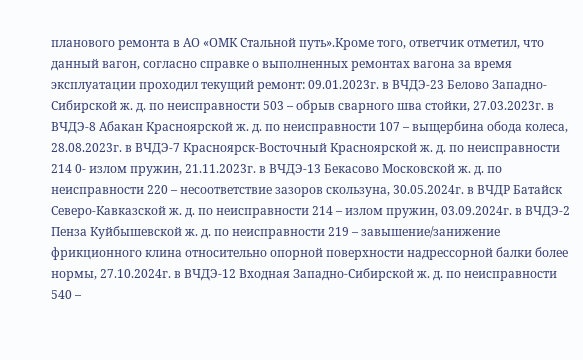планового ремонта в АО «ОМК Стальной путь».Кроме того, ответчик отметил, что данный вагон, согласно справке о выполненных ремонтах вагона за время эксплуатации проходил текущий ремонт: 09.01.2023г. в ВЧДЭ-23 Белово Западно-Сибирской ж. д. по неисправности 503 – обрыв сварного шва стойки, 27.03.2023г. в ВЧДЭ-8 Абакан Красноярской ж. д. по неисправности 107 – выщербина обода колеса, 28.08.2023г. в ВЧДЭ-7 Красноярск-Восточный Красноярской ж. д. по неисправности 214 0- излом пружин, 21.11.2023г. в ВЧДЭ-13 Бекасово Московской ж. д. по неисправности 220 – несоответствие зазоров скользуна, 30.05.2024г. в ВЧДР Батайск Северо-Кавказской ж. д. по неисправности 214 – излом пружин, 03.09.2024г. в ВЧДЭ-2 Пенза Куйбышевской ж. д. по неисправности 219 – завышение/занижение фрикционного клина относительно опорной поверхности надрессорной балки более нормы, 27.10.2024г. в ВЧДЭ-12 Входная Западно-Сибирской ж. д. по неисправности 540 –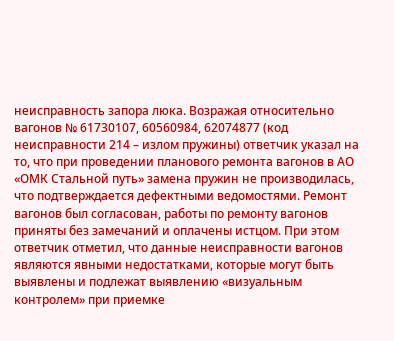неисправность запора люка. Возражая относительно вагонов № 61730107, 60560984, 62074877 (код неисправности 214 – излом пружины) ответчик указал на то, что при проведении планового ремонта вагонов в АО «ОМК Стальной путь» замена пружин не производилась, что подтверждается дефектными ведомостями. Ремонт вагонов был согласован, работы по ремонту вагонов приняты без замечаний и оплачены истцом. При этом ответчик отметил, что данные неисправности вагонов являются явными недостатками, которые могут быть выявлены и подлежат выявлению «визуальным контролем» при приемке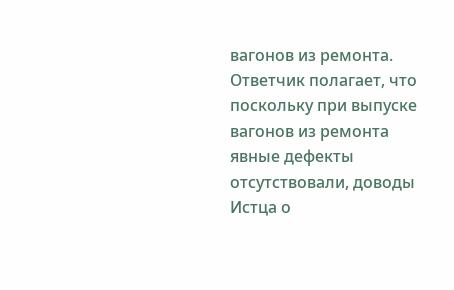вагонов из ремонта. Ответчик полагает, что поскольку при выпуске вагонов из ремонта явные дефекты отсутствовали, доводы Истца о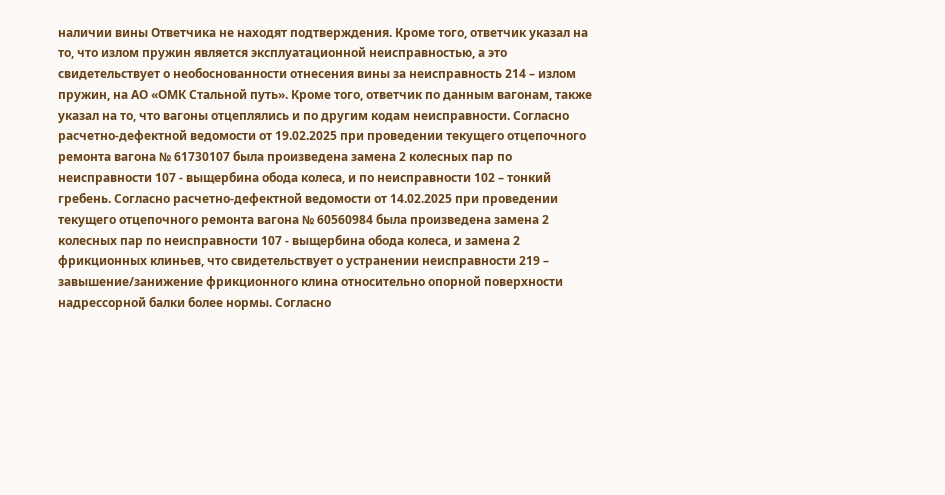наличии вины Ответчика не находят подтверждения. Кроме того, ответчик указал на то, что излом пружин является эксплуатационной неисправностью, а это свидетельствует о необоснованности отнесения вины за неисправность 214 – излом пружин, на АО «ОМК Стальной путь». Кроме того, ответчик по данным вагонам, также указал на то, что вагоны отцеплялись и по другим кодам неисправности. Согласно расчетно-дефектной ведомости от 19.02.2025 при проведении текущего отцепочного ремонта вагона № 61730107 была произведена замена 2 колесных пар по неисправности 107 - выщербина обода колеса, и по неисправности 102 – тонкий гребень. Согласно расчетно-дефектной ведомости от 14.02.2025 при проведении текущего отцепочного ремонта вагона № 60560984 была произведена замена 2 колесных пар по неисправности 107 - выщербина обода колеса, и замена 2 фрикционных клиньев, что свидетельствует о устранении неисправности 219 – завышение/занижение фрикционного клина относительно опорной поверхности надрессорной балки более нормы. Согласно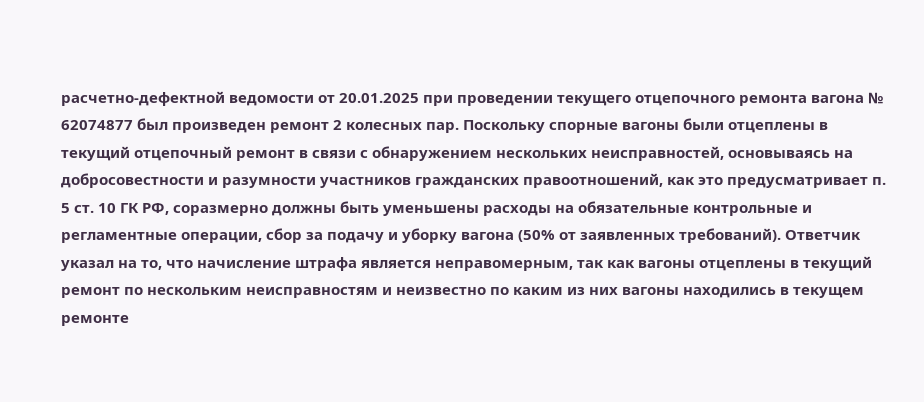расчетно-дефектной ведомости от 20.01.2025 при проведении текущего отцепочного ремонта вагона № 62074877 был произведен ремонт 2 колесных пар. Поскольку спорные вагоны были отцеплены в текущий отцепочный ремонт в связи с обнаружением нескольких неисправностей, основываясь на добросовестности и разумности участников гражданских правоотношений, как это предусматривает п. 5 ст. 10 ГК РФ, соразмерно должны быть уменьшены расходы на обязательные контрольные и регламентные операции, сбор за подачу и уборку вагона (50% от заявленных требований). Ответчик указал на то, что начисление штрафа является неправомерным, так как вагоны отцеплены в текущий ремонт по нескольким неисправностям и неизвестно по каким из них вагоны находились в текущем ремонте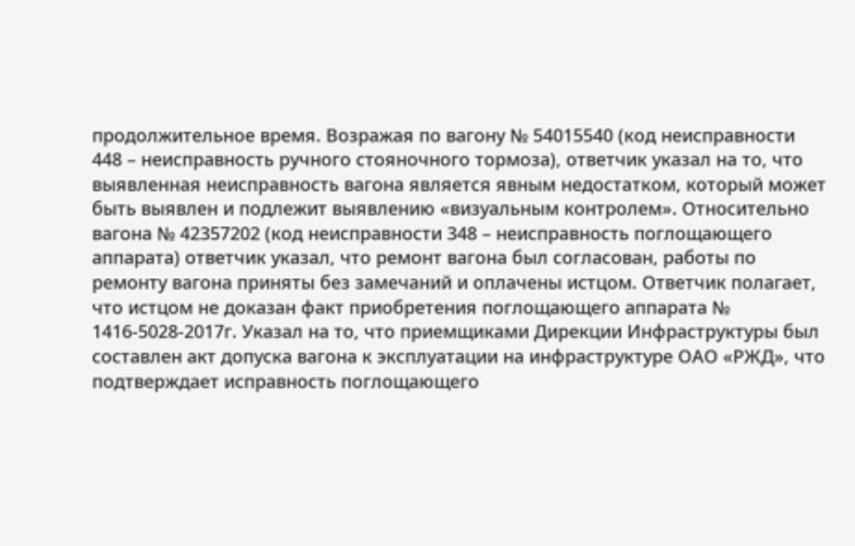продолжительное время. Возражая по вагону № 54015540 (код неисправности 448 – неисправность ручного стояночного тормоза), ответчик указал на то, что выявленная неисправность вагона является явным недостатком, который может быть выявлен и подлежит выявлению «визуальным контролем». Относительно вагона № 42357202 (код неисправности 348 – неисправность поглощающего аппарата) ответчик указал, что ремонт вагона был согласован, работы по ремонту вагона приняты без замечаний и оплачены истцом. Ответчик полагает, что истцом не доказан факт приобретения поглощающего аппарата № 1416-5028-2017г. Указал на то, что приемщиками Дирекции Инфраструктуры был составлен акт допуска вагона к эксплуатации на инфраструктуре ОАО «РЖД», что подтверждает исправность поглощающего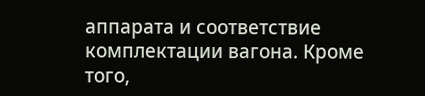аппарата и соответствие комплектации вагона. Кроме того,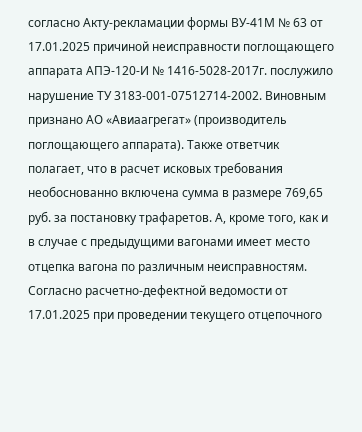согласно Акту-рекламации формы ВУ-41М № 63 от 17.01.2025 причиной неисправности поглощающего аппарата АПЭ-120-И № 1416-5028-2017г. послужило нарушение ТУ 3183-001-07512714-2002. Виновным признано АО «Авиаагрегат» (производитель поглощающего аппарата). Также ответчик полагает, что в расчет исковых требования необоснованно включена сумма в размере 769,65 руб. за постановку трафаретов. А, кроме того, как и в случае с предыдущими вагонами имеет место отцепка вагона по различным неисправностям. Согласно расчетно-дефектной ведомости от 17.01.2025 при проведении текущего отцепочного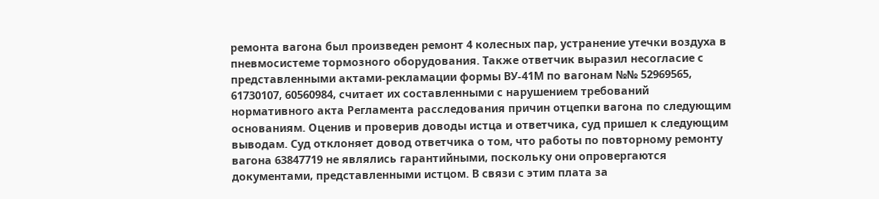ремонта вагона был произведен ремонт 4 колесных пар, устранение утечки воздуха в пневмосистеме тормозного оборудования. Также ответчик выразил несогласие с представленными актами-рекламации формы ВУ-41М по вагонам №№ 52969565, 61730107, 60560984, считает их составленными с нарушением требований нормативного акта Регламента расследования причин отцепки вагона по следующим основаниям. Оценив и проверив доводы истца и ответчика, суд пришел к следующим выводам. Суд отклоняет довод ответчика о том, что работы по повторному ремонту вагона 63847719 не являлись гарантийными, поскольку они опровергаются документами, представленными истцом. В связи с этим плата за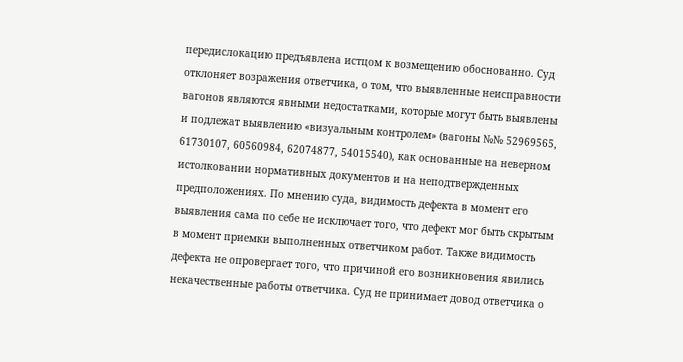передислокацию предъявлена истцом к возмещению обоснованно. Суд отклоняет возражения ответчика, о том, что выявленные неисправности вагонов являются явными недостатками, которые могут быть выявлены и подлежат выявлению «визуальным контролем» (вагоны №№ 52969565, 61730107, 60560984, 62074877, 54015540), как основанные на неверном истолковании нормативных документов и на неподтвержденных предположениях. По мнению суда, видимость дефекта в момент его выявления сама по себе не исключает того, что дефект мог быть скрытым в момент приемки выполненных ответчиком работ. Также видимость дефекта не опровергает того, что причиной его возникновения явились некачественные работы ответчика. Суд не принимает довод ответчика о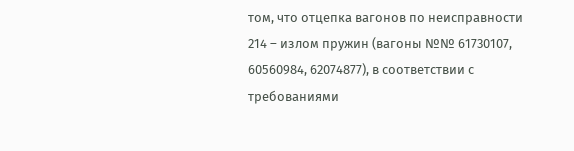том, что отцепка вагонов по неисправности 214 – излом пружин (вагоны №№ 61730107, 60560984, 62074877), в соответствии с требованиями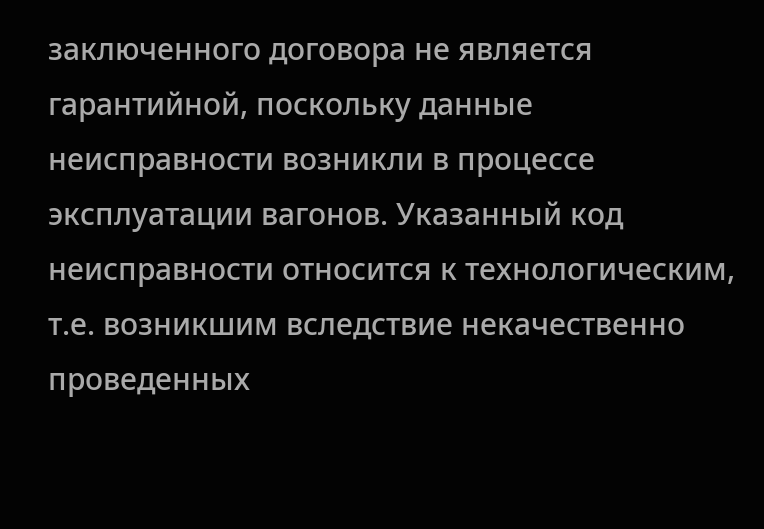заключенного договора не является гарантийной, поскольку данные неисправности возникли в процессе эксплуатации вагонов. Указанный код неисправности относится к технологическим, т.е. возникшим вследствие некачественно проведенных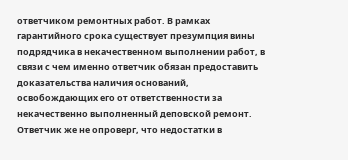ответчиком ремонтных работ. В рамках гарантийного срока существует презумпция вины подрядчика в некачественном выполнении работ, в связи с чем именно ответчик обязан предоставить доказательства наличия оснований, освобождающих его от ответственности за некачественно выполненный деповской ремонт. Ответчик же не опроверг, что недостатки в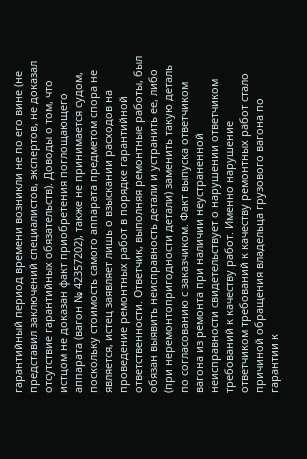гарантийный период времени возникли не по его вине (не представил заключений специалистов, экспертов, не доказал отсутствие гарантийных обязательств). Доводы о том, что истцом не доказан факт приобретения поглощающего аппарата (вагон № 42357202), также не принимается судом, поскольку стоимость самого аппарата предметом спора не является, истец заявляет лишь о взыскании расходов на проведение ремонтных работ в порядке гарантийной ответственности. Ответчик, выполняя ремонтные работы, был обязан выявить неисправность детали и устранить ее, либо (при неремонтопригодности детали) заменить такую деталь по согласованию с заказчиком. Факт выпуска ответчиком вагона из ремонта при наличии неустраненной неисправности свидетельствует о нарушении ответчиком требований к качеству работ. Именно нарушение ответчиком требований к качеству ремонтных работ стало причиной обращения владельца грузового вагона по гарантии к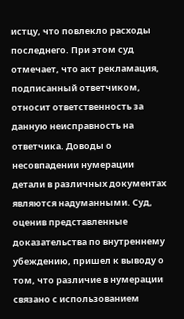истцу, что повлекло расходы последнего. При этом суд отмечает, что акт рекламация, подписанный ответчиком, относит ответственность за данную неисправность на ответчика. Доводы о несовпадении нумерации детали в различных документах являются надуманными. Суд, оценив представленные доказательства по внутреннему убеждению, пришел к выводу о том, что различие в нумерации связано с использованием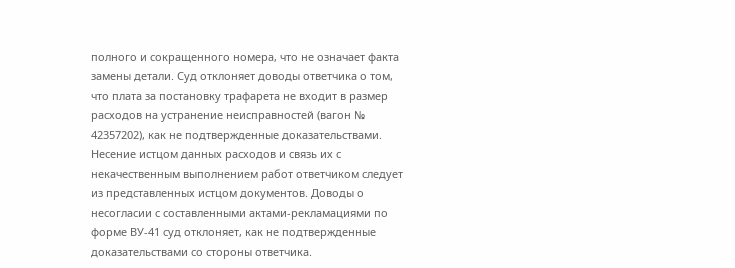полного и сокращенного номера, что не означает факта замены детали. Суд отклоняет доводы ответчика о том, что плата за постановку трафарета не входит в размер расходов на устранение неисправностей (вагон № 42357202), как не подтвержденные доказательствами. Несение истцом данных расходов и связь их с некачественным выполнением работ ответчиком следует из представленных истцом документов. Доводы о несогласии с составленными актами-рекламациями по форме ВУ-41 суд отклоняет, как не подтвержденные доказательствами со стороны ответчика.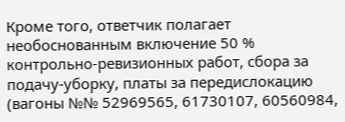Кроме того, ответчик полагает необоснованным включение 50 % контрольно-ревизионных работ, сбора за подачу-уборку, платы за передислокацию (вагоны №№ 52969565, 61730107, 60560984,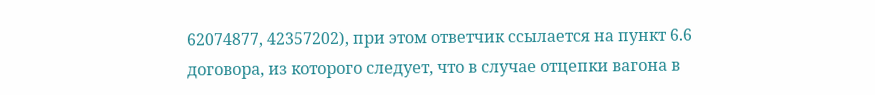62074877, 42357202), при этом ответчик ссылается на пункт 6.6 договора, из которого следует, что в случае отцепки вагона в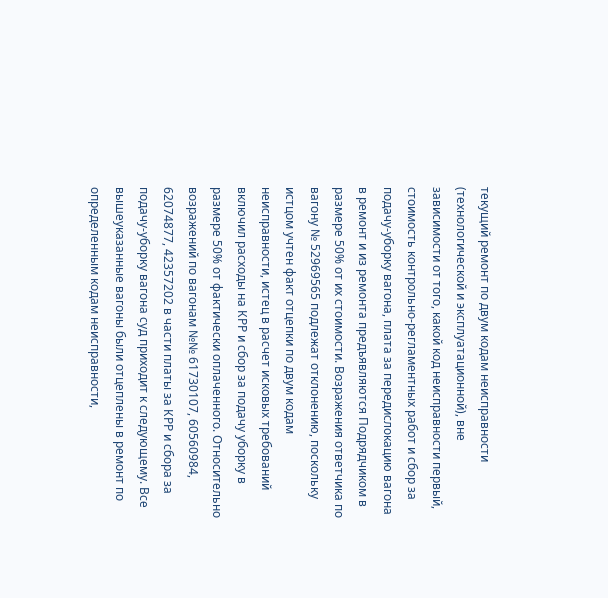текущий ремонт по двум кодам неисправности (технологической и эксплуатационной), вне зависимости от того, какой код неисправности первый, стоимость контрольно-регламентных работ и сбор за подачу-уборку вагона, плата за передислокацию вагона в ремонт и из ремонта предъявляются Подрядчиком в размере 50% от их стоимости. Возражения ответчика по вагону № 52969565 подлежат отклонению, поскольку истцом учтен факт отцепки по двум кодам неисправности, истец в расчет исковых требований включил расходы на КРР и сбор за подачу уборку в размере 50% от фактически оплаченного. Относительно возражений по вагонам №№ 61730107, 60560984, 62074877, 42357202 в части платы за КРР и сбора за подачу-уборку вагона суд приходит к следующему. Все вышеуказанные вагоны были отцеплены в ремонт по определенным кодам неисправности,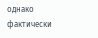однако фактически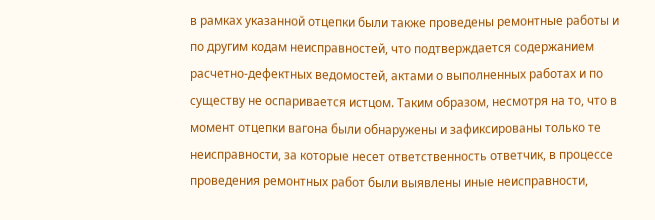в рамках указанной отцепки были также проведены ремонтные работы и по другим кодам неисправностей, что подтверждается содержанием расчетно-дефектных ведомостей, актами о выполненных работах и по существу не оспаривается истцом. Таким образом, несмотря на то, что в момент отцепки вагона были обнаружены и зафиксированы только те неисправности, за которые несет ответственность ответчик, в процессе проведения ремонтных работ были выявлены иные неисправности,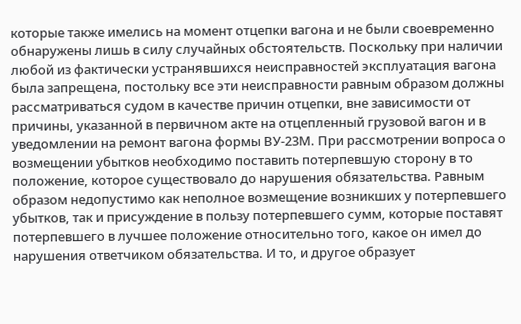которые также имелись на момент отцепки вагона и не были своевременно обнаружены лишь в силу случайных обстоятельств. Поскольку при наличии любой из фактически устранявшихся неисправностей эксплуатация вагона была запрещена, постольку все эти неисправности равным образом должны рассматриваться судом в качестве причин отцепки, вне зависимости от причины, указанной в первичном акте на отцепленный грузовой вагон и в уведомлении на ремонт вагона формы ВУ-23М. При рассмотрении вопроса о возмещении убытков необходимо поставить потерпевшую сторону в то положение, которое существовало до нарушения обязательства. Равным образом недопустимо как неполное возмещение возникших у потерпевшего убытков, так и присуждение в пользу потерпевшего сумм, которые поставят потерпевшего в лучшее положение относительно того, какое он имел до нарушения ответчиком обязательства. И то, и другое образует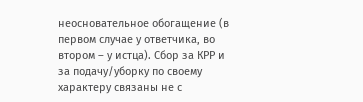неосновательное обогащение (в первом случае у ответчика, во втором – у истца). Сбор за КРР и за подачу/уборку по своему характеру связаны не с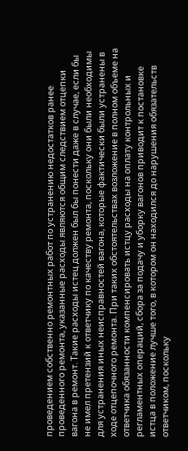проведением собственно ремонтных работ по устранению недостатков ранее проведенного ремонта, указанные расходы являются общим следствием отцепки вагона в ремонт. Такие расходы истец должен был бы понести даже в случае, если бы не имел претензий к ответчику по качеству ремонта, поскольку они были необходимы для устранения иных неисправностей вагона, которые фактически были устранены в ходе отцепочного ремонта. При таких обстоятельствах возложение в полном объеме на ответчика обязанности компенсировать истцу расходы на оплату контрольных и регламентных операций, сбора за подачу и уборку вагонов приводит к постановке истца в положение лучше того, в котором он находился до нарушения обязательств ответчиком, поскольку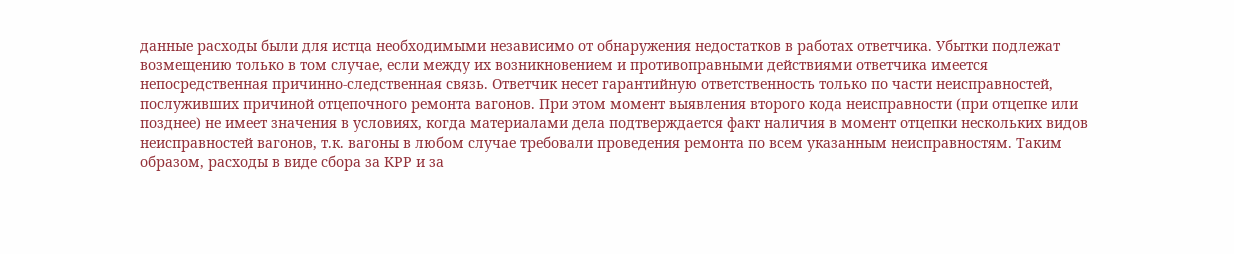данные расходы были для истца необходимыми независимо от обнаружения недостатков в работах ответчика. Убытки подлежат возмещению только в том случае, если между их возникновением и противоправными действиями ответчика имеется непосредственная причинно-следственная связь. Ответчик несет гарантийную ответственность только по части неисправностей, послуживших причиной отцепочного ремонта вагонов. При этом момент выявления второго кода неисправности (при отцепке или позднее) не имеет значения в условиях, когда материалами дела подтверждается факт наличия в момент отцепки нескольких видов неисправностей вагонов, т.к. вагоны в любом случае требовали проведения ремонта по всем указанным неисправностям. Таким образом, расходы в виде сбора за КРР и за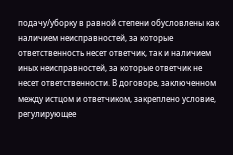подачу/уборку в равной степени обусловлены как наличием неисправностей, за которые ответственность несет ответчик, так и наличием иных неисправностей, за которые ответчик не несет ответственности. В договоре, заключенном между истцом и ответчиком, закреплено условие, регулирующее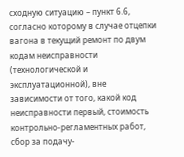сходную ситуацию – пункт 6.6, согласно которому в случае отцепки вагона в текущий ремонт по двум кодам неисправности (технологической и эксплуатационной), вне зависимости от того, какой код неисправности первый, стоимость контрольно-регламентных работ, сбор за подачу-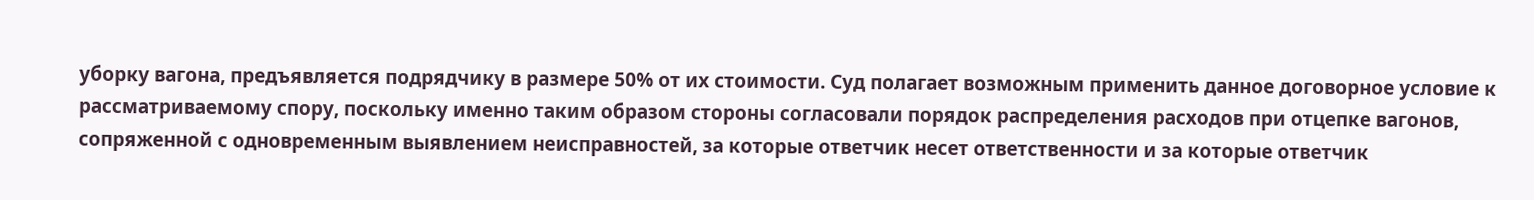уборку вагона, предъявляется подрядчику в размере 50% от их стоимости. Суд полагает возможным применить данное договорное условие к рассматриваемому спору, поскольку именно таким образом стороны согласовали порядок распределения расходов при отцепке вагонов, сопряженной с одновременным выявлением неисправностей, за которые ответчик несет ответственности и за которые ответчик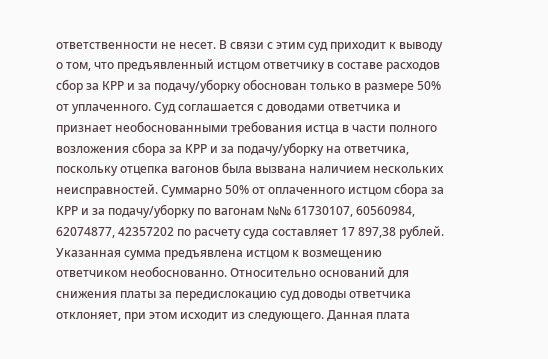ответственности не несет. В связи с этим суд приходит к выводу о том, что предъявленный истцом ответчику в составе расходов сбор за КРР и за подачу/уборку обоснован только в размере 50% от уплаченного. Суд соглашается с доводами ответчика и признает необоснованными требования истца в части полного возложения сбора за КРР и за подачу/уборку на ответчика, поскольку отцепка вагонов была вызвана наличием нескольких неисправностей. Суммарно 50% от оплаченного истцом сбора за КРР и за подачу/уборку по вагонам №№ 61730107, 60560984, 62074877, 42357202 по расчету суда составляет 17 897,38 рублей. Указанная сумма предъявлена истцом к возмещению ответчиком необоснованно. Относительно оснований для снижения платы за передислокацию суд доводы ответчика отклоняет, при этом исходит из следующего. Данная плата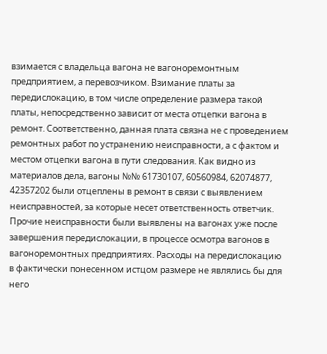взимается с владельца вагона не вагоноремонтным предприятием, а перевозчиком. Взимание платы за передислокацию, в том числе определение размера такой платы, непосредственно зависит от места отцепки вагона в ремонт. Соответственно, данная плата связна не с проведением ремонтных работ по устранению неисправности, а с фактом и местом отцепки вагона в пути следования. Как видно из материалов дела, вагоны №№ 61730107, 60560984, 62074877, 42357202 были отцеплены в ремонт в связи с выявлением неисправностей, за которые несет ответственность ответчик. Прочие неисправности были выявлены на вагонах уже после завершения передислокации, в процессе осмотра вагонов в вагоноремонтных предприятиях. Расходы на передислокацию в фактически понесенном истцом размере не являлись бы для него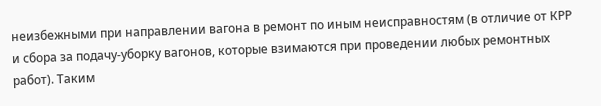неизбежными при направлении вагона в ремонт по иным неисправностям (в отличие от КРР и сбора за подачу-уборку вагонов, которые взимаются при проведении любых ремонтных работ). Таким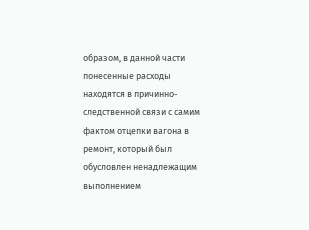образом, в данной части понесенные расходы находятся в причинно-следственной связи с самим фактом отцепки вагона в ремонт, который был обусловлен ненадлежащим выполнением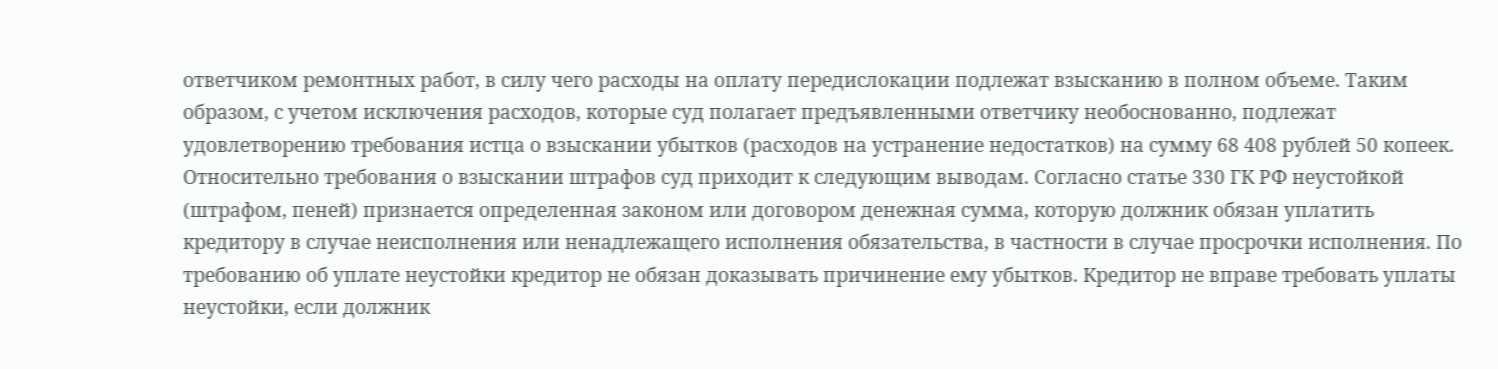ответчиком ремонтных работ, в силу чего расходы на оплату передислокации подлежат взысканию в полном объеме. Таким образом, с учетом исключения расходов, которые суд полагает предъявленными ответчику необоснованно, подлежат удовлетворению требования истца о взыскании убытков (расходов на устранение недостатков) на сумму 68 408 рублей 50 копеек. Относительно требования о взыскании штрафов суд приходит к следующим выводам. Согласно статье 330 ГК РФ неустойкой (штрафом, пеней) признается определенная законом или договором денежная сумма, которую должник обязан уплатить кредитору в случае неисполнения или ненадлежащего исполнения обязательства, в частности в случае просрочки исполнения. По требованию об уплате неустойки кредитор не обязан доказывать причинение ему убытков. Кредитор не вправе требовать уплаты неустойки, если должник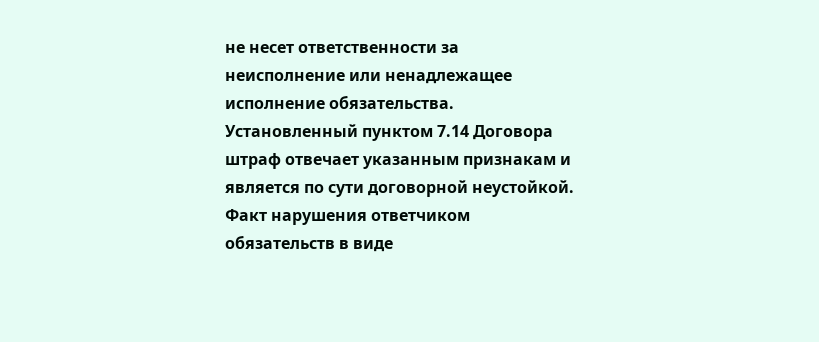не несет ответственности за неисполнение или ненадлежащее исполнение обязательства. Установленный пунктом 7.14 Договора штраф отвечает указанным признакам и является по сути договорной неустойкой. Факт нарушения ответчиком обязательств в виде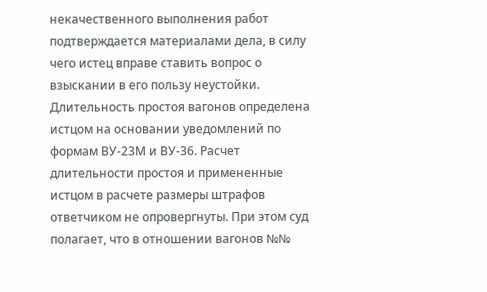некачественного выполнения работ подтверждается материалами дела, в силу чего истец вправе ставить вопрос о взыскании в его пользу неустойки. Длительность простоя вагонов определена истцом на основании уведомлений по формам ВУ-23М и ВУ-36. Расчет длительности простоя и примененные истцом в расчете размеры штрафов ответчиком не опровергнуты. При этом суд полагает, что в отношении вагонов №№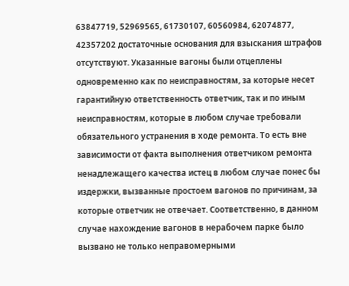63847719, 52969565, 61730107, 60560984, 62074877, 42357202 достаточные основания для взыскания штрафов отсутствуют. Указанные вагоны были отцеплены одновременно как по неисправностям, за которые несет гарантийную ответственность ответчик, так и по иным неисправностям, которые в любом случае требовали обязательного устранения в ходе ремонта. То есть вне зависимости от факта выполнения ответчиком ремонта ненадлежащего качества истец в любом случае понес бы издержки, вызванные простоем вагонов по причинам, за которые ответчик не отвечает. Соответственно, в данном случае нахождение вагонов в нерабочем парке было вызвано не только неправомерными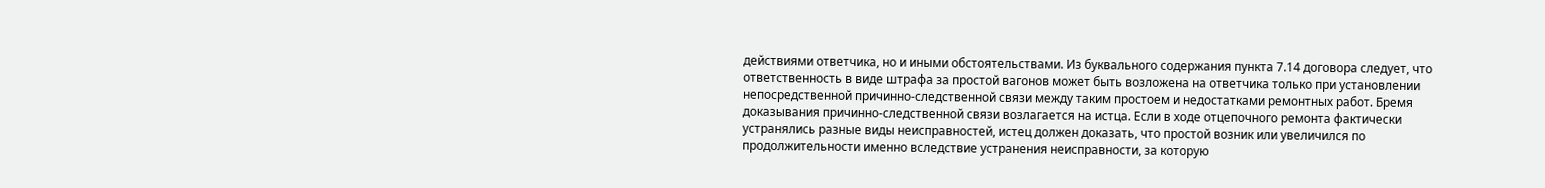действиями ответчика, но и иными обстоятельствами. Из буквального содержания пункта 7.14 договора следует, что ответственность в виде штрафа за простой вагонов может быть возложена на ответчика только при установлении непосредственной причинно-следственной связи между таким простоем и недостатками ремонтных работ. Бремя доказывания причинно-следственной связи возлагается на истца. Если в ходе отцепочного ремонта фактически устранялись разные виды неисправностей, истец должен доказать, что простой возник или увеличился по продолжительности именно вследствие устранения неисправности, за которую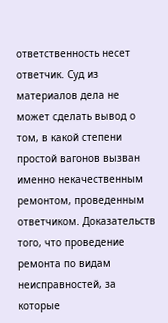ответственность несет ответчик. Суд из материалов дела не может сделать вывод о том, в какой степени простой вагонов вызван именно некачественным ремонтом, проведенным ответчиком. Доказательств того, что проведение ремонта по видам неисправностей, за которые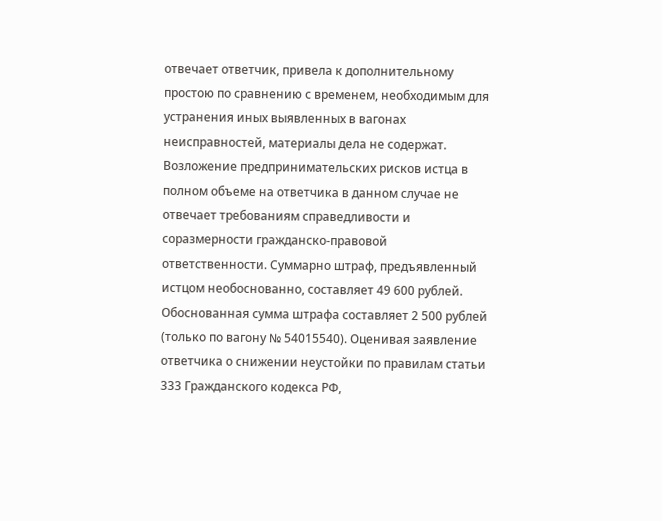отвечает ответчик, привела к дополнительному простою по сравнению с временем, необходимым для устранения иных выявленных в вагонах неисправностей, материалы дела не содержат. Возложение предпринимательских рисков истца в полном объеме на ответчика в данном случае не отвечает требованиям справедливости и соразмерности гражданско-правовой ответственности. Суммарно штраф, предъявленный истцом необоснованно, составляет 49 600 рублей. Обоснованная сумма штрафа составляет 2 500 рублей (только по вагону № 54015540). Оценивая заявление ответчика о снижении неустойки по правилам статьи 333 Гражданского кодекса РФ,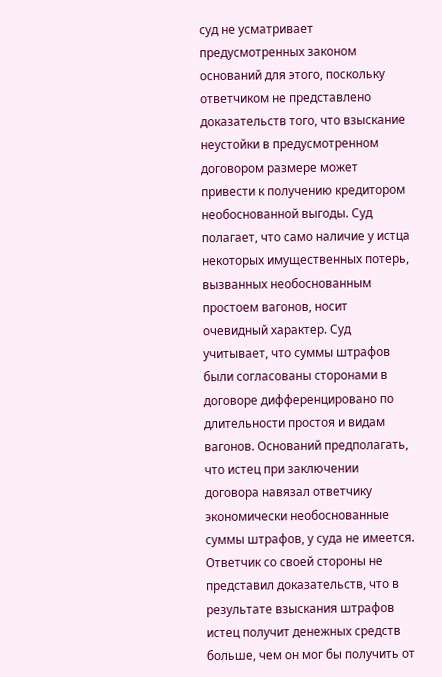суд не усматривает предусмотренных законом оснований для этого, поскольку ответчиком не представлено доказательств того, что взыскание неустойки в предусмотренном договором размере может привести к получению кредитором необоснованной выгоды. Суд полагает, что само наличие у истца некоторых имущественных потерь, вызванных необоснованным простоем вагонов, носит очевидный характер. Суд учитывает, что суммы штрафов были согласованы сторонами в договоре дифференцировано по длительности простоя и видам вагонов. Оснований предполагать, что истец при заключении договора навязал ответчику экономически необоснованные суммы штрафов, у суда не имеется. Ответчик со своей стороны не представил доказательств, что в результате взыскания штрафов истец получит денежных средств больше, чем он мог бы получить от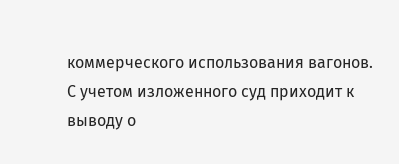коммерческого использования вагонов. С учетом изложенного суд приходит к выводу о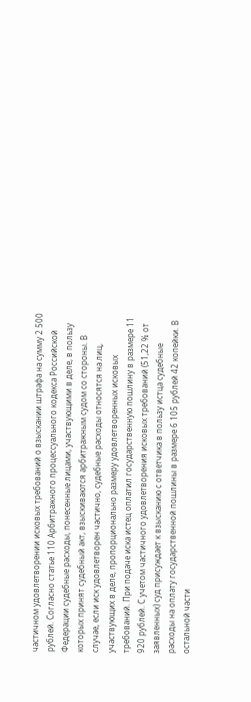частичном удовлетворении исковых требований о взыскании штрафа на сумму 2 500 рублей. Согласно статье 110 Арбитражного процессуального кодекса Российской Федерации судебные расходы, понесенные лицами, участвующими в деле, в пользу которых принят судебный акт, взыскиваются арбитражным судом со стороны. В случае, если иск удовлетворен частично, судебные расходы относятся на лиц, участвующих в деле, пропорционально размеру удовлетворенных исковых требований. При подаче иска истец оплатил государственную пошлину в размере 11 920 рублей. С учетом частичного удовлетворения исковых требований (51,22 % от заявленных) суд присуждает к взысканию с ответчика в пользу истца судебные расходы на оплату государственной пошлины в размере 6 105 рублей 42 копейки. В остальной части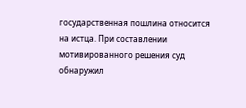государственная пошлина относится на истца. При составлении мотивированного решения суд обнаружил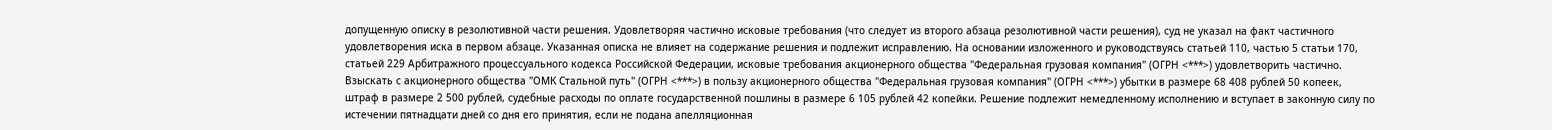допущенную описку в резолютивной части решения. Удовлетворяя частично исковые требования (что следует из второго абзаца резолютивной части решения), суд не указал на факт частичного удовлетворения иска в первом абзаце. Указанная описка не влияет на содержание решения и подлежит исправлению. На основании изложенного и руководствуясь статьей 110, частью 5 статьи 170, статьей 229 Арбитражного процессуального кодекса Российской Федерации, исковые требования акционерного общества "Федеральная грузовая компания" (ОГРН <***>) удовлетворить частично. Взыскать с акционерного общества "ОМК Стальной путь" (ОГРН <***>) в пользу акционерного общества "Федеральная грузовая компания" (ОГРН <***>) убытки в размере 68 408 рублей 50 копеек, штраф в размере 2 500 рублей, судебные расходы по оплате государственной пошлины в размере 6 105 рублей 42 копейки. Решение подлежит немедленному исполнению и вступает в законную силу по истечении пятнадцати дней со дня его принятия, если не подана апелляционная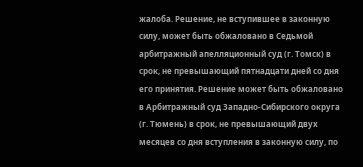жалоба. Решение, не вступившее в законную силу, может быть обжаловано в Седьмой арбитражный апелляционный суд (г. Томск) в срок, не превышающий пятнадцати дней со дня его принятия. Решение может быть обжаловано в Арбитражный суд Западно-Сибирского округа (г. Тюмень) в срок, не превышающий двух месяцев со дня вступления в законную силу, по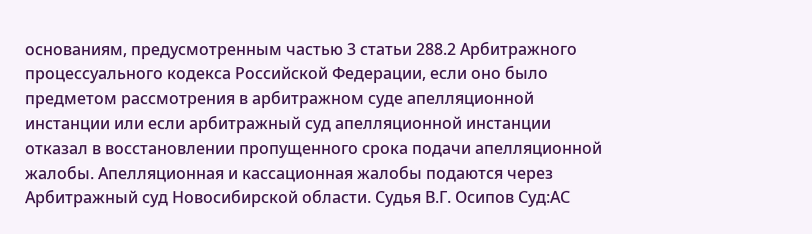основаниям, предусмотренным частью 3 статьи 288.2 Арбитражного процессуального кодекса Российской Федерации, если оно было предметом рассмотрения в арбитражном суде апелляционной инстанции или если арбитражный суд апелляционной инстанции отказал в восстановлении пропущенного срока подачи апелляционной жалобы. Апелляционная и кассационная жалобы подаются через Арбитражный суд Новосибирской области. Судья В.Г. Осипов Суд:АС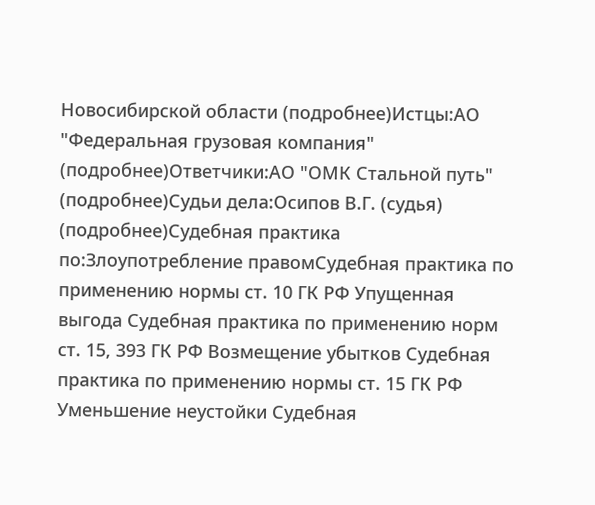Новосибирской области (подробнее)Истцы:АО "Федеральная грузовая компания" (подробнее)Ответчики:АО "ОМК Стальной путь" (подробнее)Судьи дела:Осипов В.Г. (судья) (подробнее)Судебная практика по:Злоупотребление правомСудебная практика по применению нормы ст. 10 ГК РФ Упущенная выгода Судебная практика по применению норм ст. 15, 393 ГК РФ Возмещение убытков Судебная практика по применению нормы ст. 15 ГК РФ Уменьшение неустойки Судебная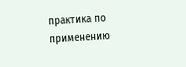практика по применению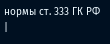нормы ст. 333 ГК РФ |